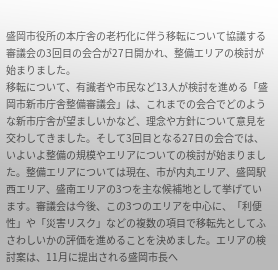盛岡市役所の本庁舎の老朽化に伴う移転について協議する審議会の3回目の会合が27日開かれ、整備エリアの検討が始まりました。
移転について、有識者や市民など13人が検討を進める「盛岡市新市庁舎整備審議会」は、これまでの会合でどのような新市庁舎が望ましいかなど、理念や方針について意見を交わしてきました。そして3回目となる27日の会合では、いよいよ整備の規模やエリアについての検討が始まりました。整備エリアについては現在、市が内丸エリア、盛岡駅西エリア、盛南エリアの3つを主な候補地として挙げています。審議会は今後、この3つのエリアを中心に、「利便性」や「災害リスク」などの複数の項目で移転先としてふさわしいかの評価を進めることを決めました。エリアの検討案は、11月に提出される盛岡市長へ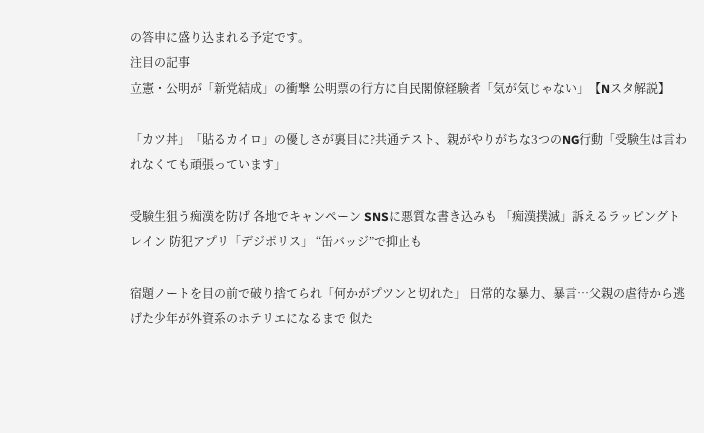の答申に盛り込まれる予定です。
注目の記事
立憲・公明が「新党結成」の衝撃 公明票の行方に自民閣僚経験者「気が気じゃない」【Nスタ解説】

「カツ丼」「貼るカイロ」の優しさが裏目に?共通テスト、親がやりがちな3つのNG行動「受験生は言われなくても頑張っています」

受験生狙う痴漢を防げ 各地でキャンペーン SNSに悪質な書き込みも 「痴漢撲滅」訴えるラッピングトレイン 防犯アプリ「デジポリス」 “缶バッジ”で抑止も

宿題ノートを目の前で破り捨てられ「何かがプツンと切れた」 日常的な暴力、暴言…父親の虐待から逃げた少年が外資系のホテリエになるまで 似た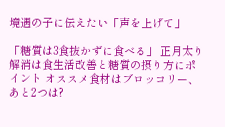境遇の子に伝えたい「声を上げて」

「糖質は3食抜かずに食べる」 正月太り解消は食生活改善と糖質の摂り方にポイント オススメ食材はブロッコリー、あと2つは?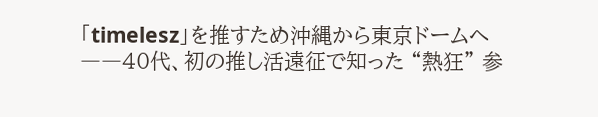「timelesz」を推すため沖縄から東京ドームへ――40代、初の推し活遠征で知った “熱狂” 参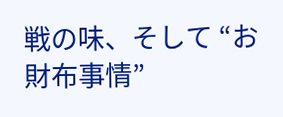戦の味、そして “お財布事情”